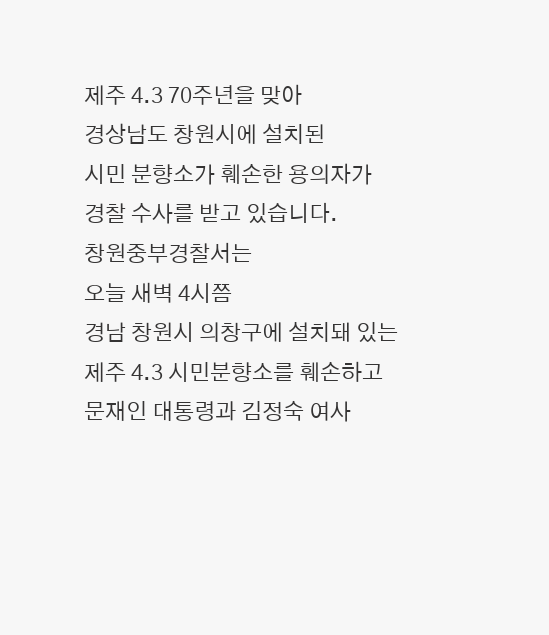제주 4.3 70주년을 맞아
경상남도 창원시에 설치된
시민 분향소가 훼손한 용의자가
경찰 수사를 받고 있습니다.
창원중부경찰서는
오늘 새벽 4시쯤
경남 창원시 의창구에 설치돼 있는
제주 4.3 시민분향소를 훼손하고
문재인 대통령과 김정숙 여사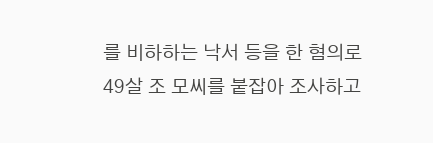를 비하하는 낙서 등을 한 혐의로
49살 조 모씨를 붙잡아 조사하고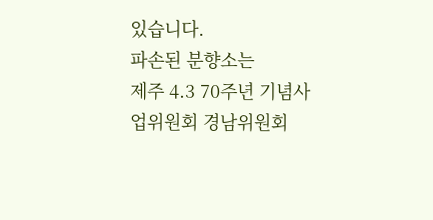있습니다.
파손된 분향소는
제주 4.3 70주년 기념사업위원회 경남위원회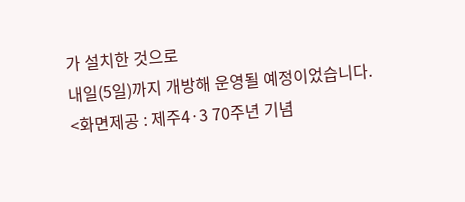가 설치한 것으로
내일(5일)까지 개방해 운영될 예정이었습니다.
<화면제공 : 제주4·3 70주년 기념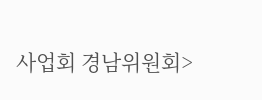사업회 경남위원회>